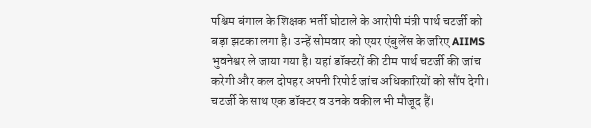पश्चिम बंगाल के शिक्षक भर्ती घोटाले के आरोपी मंत्री पार्थ चटर्जी को बड़ा झटका लगा है। उन्हें सोमवार को एयर एंबुलेंस के जरिए AIIMS भुवनेश्वर ले जाया गया है। यहां डॉक्टरों की टीम पार्थ चटर्जी की जांच करेगी और कल दोपहर अपनी रिपोर्ट जांच अधिकारियों को सौंप देगी। चटर्जी के साथ एक डॉक्टर व उनके वकील भी मौजूद हैं।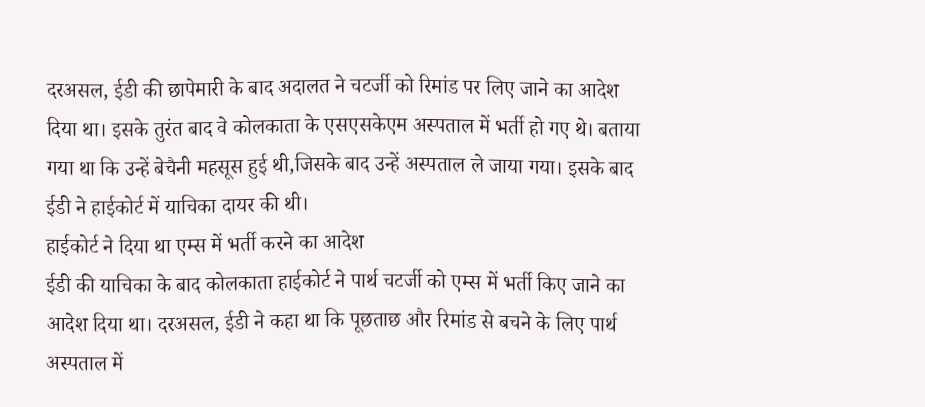दरअसल, ईडी की छापेमारी के बाद अदालत ने चटर्जी को रिमांड पर लिए जाने का आदेश दिया था। इसके तुरंत बाद वे कोलकाता के एसएसकेएम अस्पताल में भर्ती हो गए थे। बताया गया था कि उन्हें बेचैनी महसूस हुई थी,जिसके बाद उन्हें अस्पताल ले जाया गया। इसके बाद ईडी ने हाईकोर्ट में याचिका दायर की थी।
हाईकोर्ट ने दिया था एम्स में भर्ती करने का आदेश
ईडी की याचिका के बाद कोलकाता हाईकोर्ट ने पार्थ चटर्जी को एम्स में भर्ती किए जाने का आदेश दिया था। दरअसल, ईडी ने कहा था कि पूछताछ और रिमांड से बचने के लिए पार्थ अस्पताल में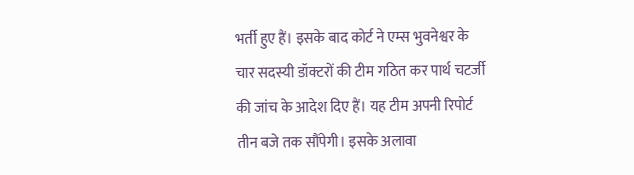भर्ती हुए हैं। इसके बाद कोर्ट ने एम्स भुवनेश्वर के चार सदस्यी डॉक्टरों की टीम गठित कर पार्थ चटर्जी की जांच के आदेश दिए हैं। यह टीम अपनी रिपोर्ट तीन बजे तक सौंपेगी। इसके अलावा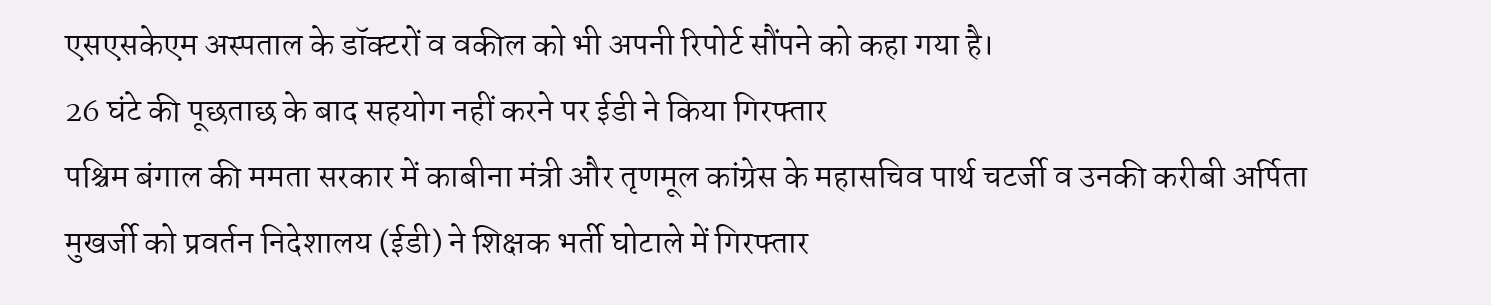एसएसकेएम अस्पताल के डॉक्टरों व वकील को भी अपनी रिपोर्ट सौंपने को कहा गया है।
26 घंटे की पूछताछ के बाद सहयोग नहीं करने पर ईडी ने किया गिरफ्तार
पश्चिम बंगाल की ममता सरकार में काबीना मंत्री और तृणमूल कांग्रेस के महासचिव पार्थ चटर्जी व उनकी करीबी अर्पिता मुखर्जी को प्रवर्तन निदेशालय (ईडी) ने शिक्षक भर्ती घोटाले में गिरफ्तार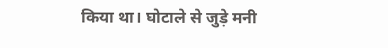किया था। घोटाले से जुड़े मनी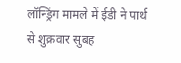लॉन्ड्रिंग मामले में ईडी ने पार्थ से शुक्रवार सुबह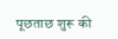पूछताछ शुरू की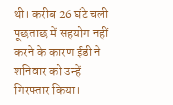थी। करीब 26 घंटे चली पूछताछ में सहयोग नहीं करने के कारण ईडी ने शनिवार को उन्हें गिरफ्तार किया।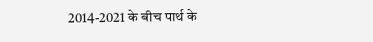2014-2021 के बीच पार्थ के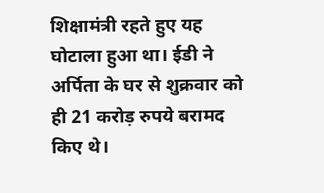शिक्षामंत्री रहते हुए यह घोटाला हुआ था। ईडी ने अर्पिता के घर से शुक्रवार को ही 21 करोड़ रुपये बरामद किए थे।